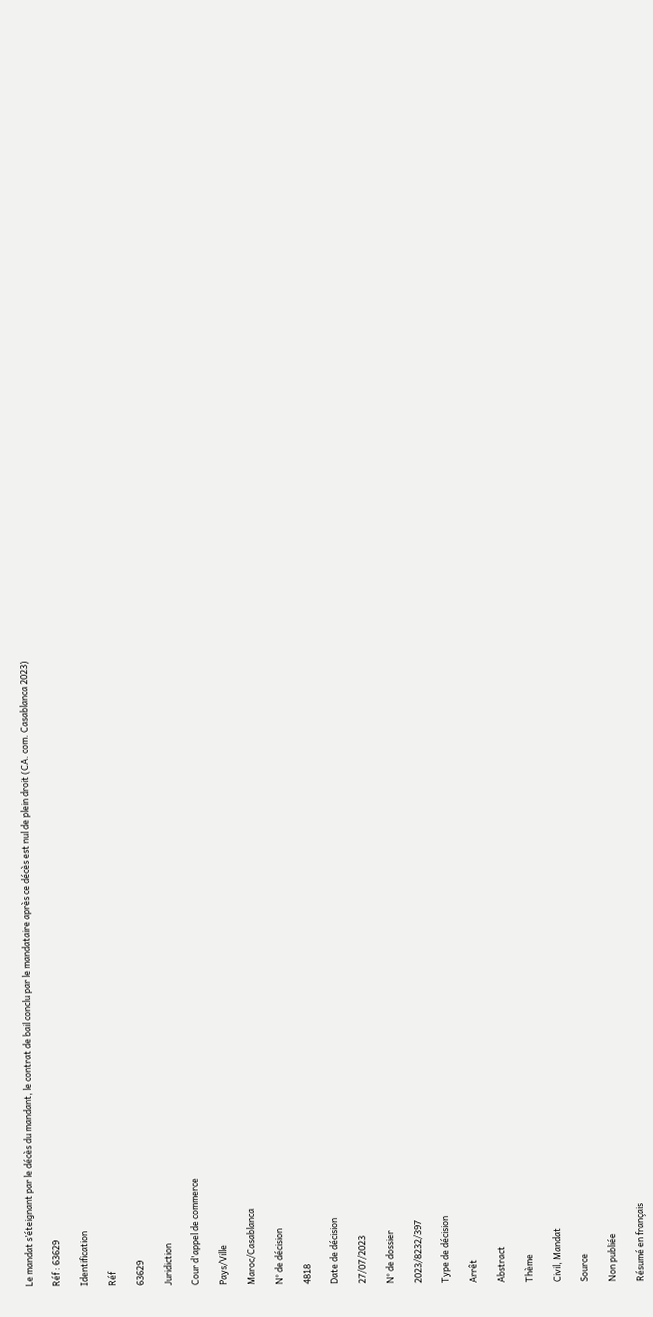Le mandat s’éteignant par le décès du mandant, le contrat de bail conclu par le mandataire après ce décès est nul de plein droit (CA. com. Casablanca 2023)

Réf : 63629

Identification

Réf

63629

Juridiction

Cour d'appel de commerce

Pays/Ville

Maroc/Casablanca

N° de décision

4818

Date de décision

27/07/2023

N° de dossier

2023/8232/397

Type de décision

Arrêt

Abstract

Thème

Civil, Mandat

Source

Non publiée

Résumé en français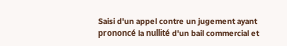Saisi d'un appel contre un jugement ayant prononcé la nullité d'un bail commercial et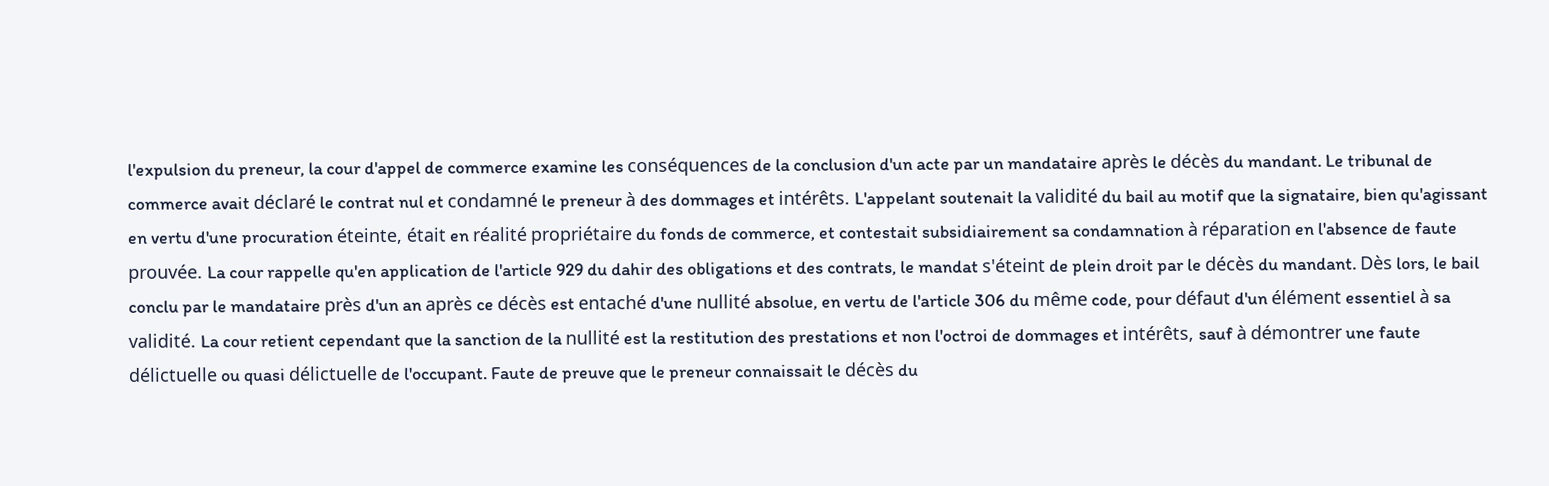l'expulsion du preneur, la cour d'appel de commerce examine les conséquences de la conclusion d'un acte par un mandataire après le décès du mandant. Le tribunal de commerce avait déclaré le contrat nul et condamné le preneur à des dommages et intérêts. L'appelant soutenait la validité du bail au motif que la signataire, bien qu'agissant en vertu d'une procuration éteinte, était en réalité propriétaire du fonds de commerce, et contestait subsidiairement sa condamnation à réparation en l'absence de faute prouvée. La cour rappelle qu'en application de l'article 929 du dahir des obligations et des contrats, le mandat s'éteint de plein droit par le décès du mandant. Dès lors, le bail conclu par le mandataire près d'un an après ce décès est entaché d'une nullité absolue, en vertu de l'article 306 du même code, pour défaut d'un élément essentiel à sa validité. La cour retient cependant que la sanction de la nullité est la restitution des prestations et non l'octroi de dommages et intérêts, sauf à démontrer une faute délictuelle ou quasi délictuelle de l'occupant. Faute de preuve que le preneur connaissait le décès du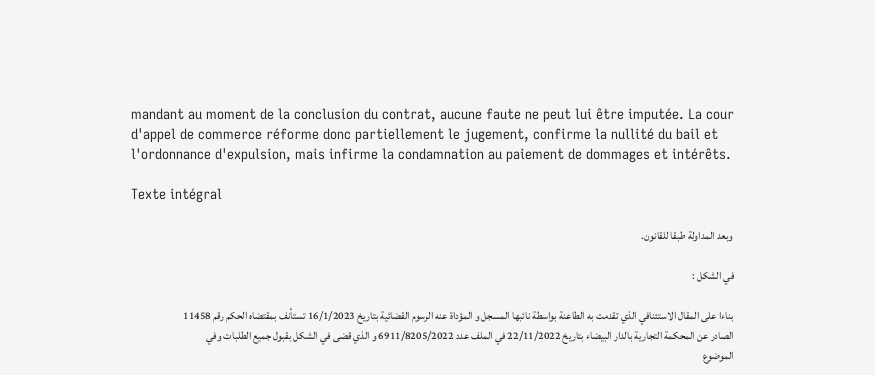mandant au moment de la conclusion du contrat, aucune faute ne peut lui être imputée. La cour d'appel de commerce réforme donc partiellement le jugement, confirme la nullité du bail et l'ordonnance d'expulsion, mais infirme la condamnation au paiement de dommages et intérêts.

Texte intégral

وبعد المداولة طبقا للقانون.

في الشكل :

بناءا على المقال الاستئنافي الذي تقدمت به الطاعنة بواسطة نائبها المسجل و المؤداة عنه الرسوم القضائية بتاريخ 16/1/2023 تستأنف بمقتضاه الحكم رقم 11458 الصادر عن المحكمة التجارية بالدار البيضاء بتاريخ 22/11/2022 في الملف عدد 6911/8205/2022 و الذي قضى في الشكل بقبول جميع الطلبات وفي الموضوع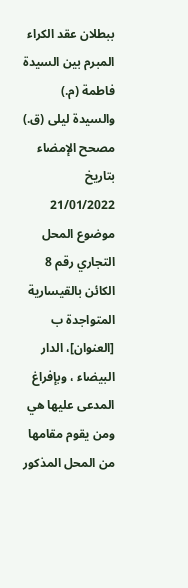ببطلان عقد الكراء المبرم بين السيدة فاطمة (م.) والسيدة ليلى (ق.) مصحح الإمضاء بتاريخ 21/01/2022 موضوع المحل التجاري رقم 8 الكائن بالقيسارية المتواجدة ب [العنوان]، الدار البيضاء ، وبإفراغ المدعى عليها هي ومن يقوم مقامها من المحل المذكور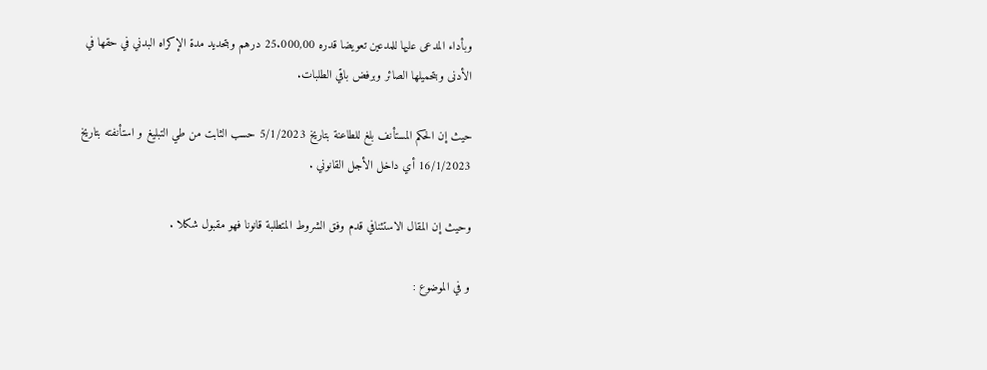وبأداء المدعى عليها للمدعين تعويضا قدره 25.000,00 درهم وبتحديد مدة الإكراه البدني في حقها في الأدنى وبتحميلها الصائر وبرفض باقي الطلبات.

حيث إن الحكم المستأنف بلغ للطاعنة بتاريخ 5/1/2023 حسب الثابت من طي التبليغ و استأنفته بتاريخ 16/1/2023 أي داخل الأجل القانوني .

وحيث إن المقال الاستئنافي قدم وفق الشروط المتطلبة قانونا فهو مقبول شكلا .

و في الموضوع :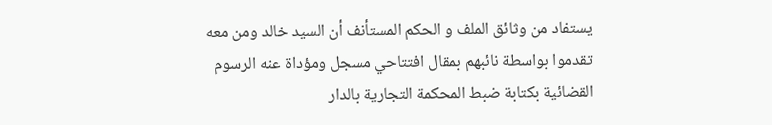يستفاد من وثائق الملف و الحكم المستأنف أن السيد خالد ومن معه تقدموا بواسطة نائبهم بمقال افتتاحي مسجل ومؤداة عنه الرسوم القضائية بكتابة ضبط المحكمة التجارية بالدار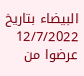البيضاء بتاريخ 12/7/2022 عرضوا من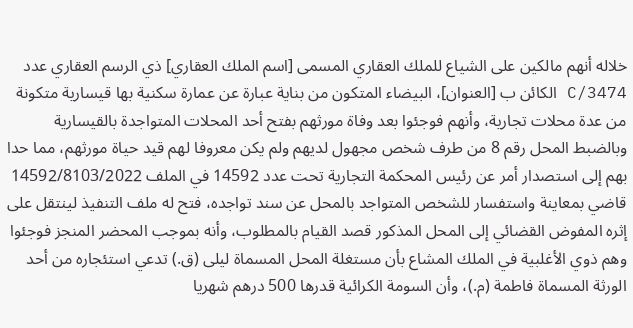خلاله أنهم مالكين على الشياع للملك العقاري المسمى [اسم الملك العقاري] ذي الرسم العقاري عدد C/3474 الكائن ب [العنوان]، البيضاء المتكون من بناية عبارة عن عمارة سكنية بها قيسارية متكونة من عدة محلات تجارية، وأنهم فوجئوا بعد وفاة مورثهم بفتح أحد المحلات المتواجدة بالقيسارية وبالضبط المحل رقم 8 من طرف شخص مجهول لديهم ولم يكن معروفا لهم قيد حياة مورثهم، مما حدا بهم إلى استصدار أمر عن رئيس المحكمة التجارية تحت عدد 14592 في الملف 14592/8103/2022 قاضي بمعاينة واستفسار للشخص المتواجد بالمحل عن سند تواجده، فتح له ملف التنفيذ لينتقل على إثره المفوض القضائي إلى المحل المذكور قصد القيام بالمطلوب، وأنه بموجب المحضر المنجز فوجئوا وهم ذوي الأغلبية في الملك المشاع بأن مستغلة المحل المسماة ليلى (ق.) تدعي استئجاره من أحد الورثة المسماة فاطمة (م.)، وأن السومة الكرائية قدرها 500 درهم شهريا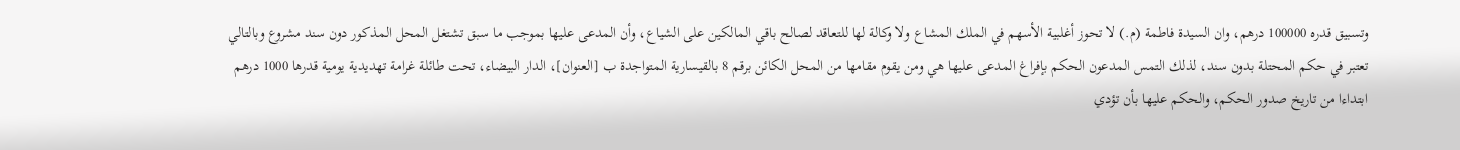وتسبيق قدره 100000 درهم، وان السيدة فاطمة (م.) لا تحوز أغلبية الأسهم في الملك المشاع ولا وكالة لها للتعاقد لصالح باقي المالكين على الشياع، وأن المدعى عليها بموجب ما سبق تشتغل المحل المذكور دون سند مشروع وبالتالي تعتبر في حكم المحتلة بدون سند، لذلك التمس المدعون الحكم بإفراغ المدعى عليها هي ومن يقوم مقامها من المحل الكائن برقم 8 بالقيسارية المتواجدة ب [العنوان]، الدار البيضاء، تحت طائلة غرامة تهديدية يومية قدرها 1000 درهم ابتداءا من تاريخ صدور الحكم، والحكم عليها بأن تؤدي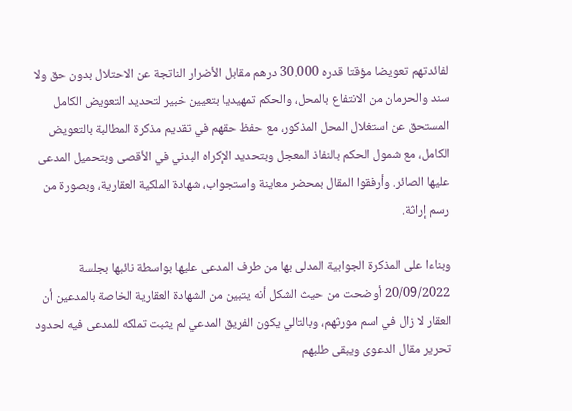لفائدتهم تعويضا مؤقتا قدره 30.000 درهم مقابل الأضرار الناتجة عن الاحتلال بدون حق ولا سند والحرمان من الانتفاع بالمحل، والحكم تمهيديا بتعيين خبير لتحديد التعويض الكامل المستحق عن استغلال المحل المذكور، مع حفظ حقهم في تقديم مذكرة المطالبة بالتعويض الكامل، مع شمول الحكم بالنفاذ المعجل وبتحديد الإكراه البدني في الأقصى وبتحميل المدعى عليها الصائر. وأرفقوا المقال بمحضر معاينة واستجواب، شهادة الملكية العقارية، وبصورة من رسم إراثة.

وبناءا على المذكرة الجوابية المدلى بها من طرف المدعى عليها بواسطة نائبها بجلسة 20/09/2022 أوضحت من حيث الشكل أنه يتبين من الشهادة العقارية الخاصة بالمدعين أن العقار لا زال في اسم مورثهم، وبالتالي يكون الفريق المدعي لم يثبت تملكه للمدعى فيه لحدود تحرير مقال الدعوى ويبقى طلبهم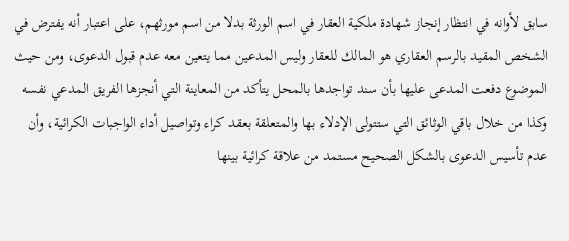سابق لأوانه في انتظار إنجاز شهادة ملكية العقار في اسم الورثة بدلا من اسم مورثهم، على اعتبار أنه يفترض في الشخص المقيد بالرسم العقاري هو المالك للعقار وليس المدعين مما يتعين معه عدم قبول الدعوى، ومن حيث الموضوع دفعت المدعى عليها بأن سند تواجدها بالمحل يتأكد من المعاينة التي أنجزها الفريق المدعي نفسه وكذا من خلال باقي الوثائق التي ستتولى الإدلاء بها والمتعلقة بعقد كراء وتواصيل أداء الواجبات الكرائية، وأن عدم تأسيس الدعوى بالشكل الصحيح مستمد من علاقة كرائية بينها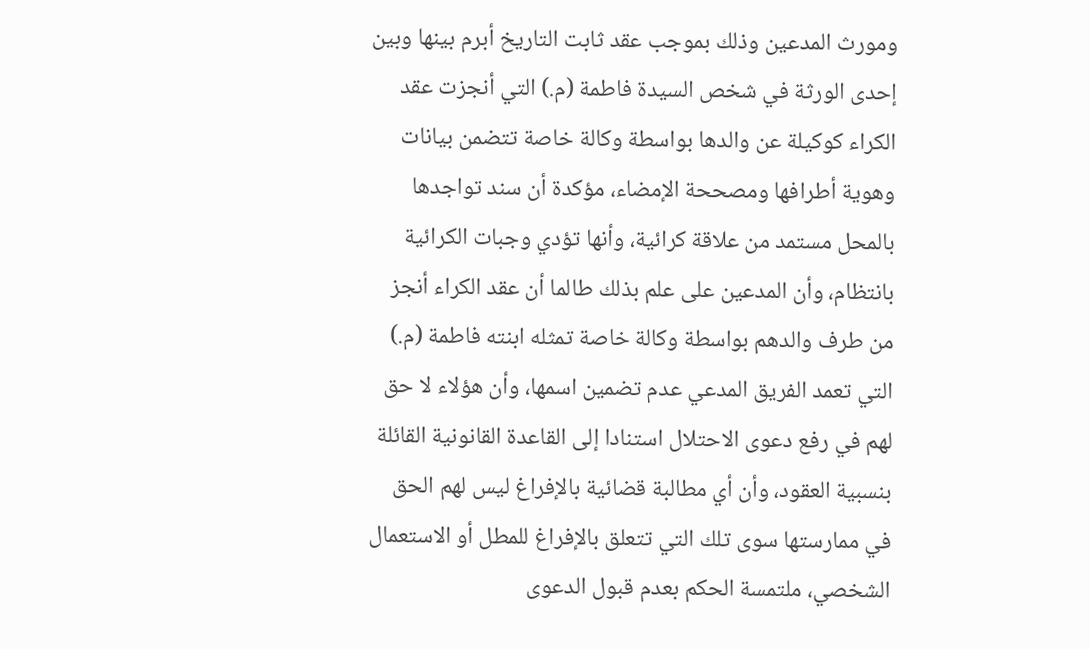ومورث المدعين وذلك بموجب عقد ثابت التاريخ أبرم بينها وبين إحدى الورثة في شخص السيدة فاطمة (م.) التي أنجزت عقد الكراء كوكيلة عن والدها بواسطة وكالة خاصة تتضمن بيانات وهوية أطرافها ومصححة الإمضاء، مؤكدة أن سند تواجدها بالمحل مستمد من علاقة كرائية، وأنها تؤدي وجبات الكرائية بانتظام، وأن المدعين على علم بذلك طالما أن عقد الكراء أنجز من طرف والدهم بواسطة وكالة خاصة تمثله ابنته فاطمة (م.) التي تعمد الفريق المدعي عدم تضمين اسمها، وأن هؤلاء لا حق لهم في رفع دعوى الاحتلال استنادا إلى القاعدة القانونية القائلة بنسبية العقود، وأن أي مطالبة قضائية بالإفراغ ليس لهم الحق في ممارستها سوى تلك التي تتعلق بالإفراغ للمطل أو الاستعمال الشخصي، ملتمسة الحكم بعدم قبول الدعوى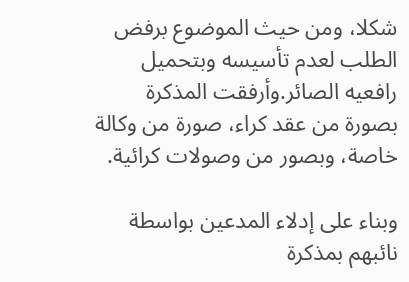شكلا، ومن حيث الموضوع برفض الطلب لعدم تأسيسه وبتحميل رافعيه الصائر.وأرفقت المذكرة بصورة من عقد كراء، صورة من وكالة خاصة، وبصور من وصولات كرائية.

وبناء على إدلاء المدعين بواسطة نائبهم بمذكرة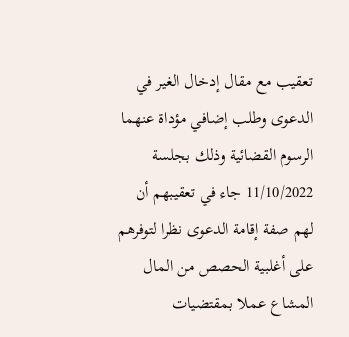تعقيب مع مقال إدخال الغير في الدعوى وطلب إضافي مؤداة عنهما الرسوم القضائية وذلك بجلسة 11/10/2022 جاء في تعقيبهم أن لهم صفة إقامة الدعوى نظرا لتوفرهم على أغلبية الحصص من المال المشاع عملا بمقتضيات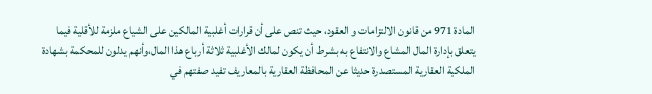المادة 971 من قانون الالتزامات و العقود، حيث تنص على أن قرارات أغلبية المالكين على الشياع ملزمة للأقلية فيما يتعلق بإدارة المال المشاع والانتفاع به بشرط أن يكون لمالك الأغلبية ثلاثة أرباع هذا المال،وأنهم يدلون للمحكمة بشهادة الملكية العقارية المستصدرة حديثا عن المحافظة العقارية بالمعاريف تفيد صفتهم في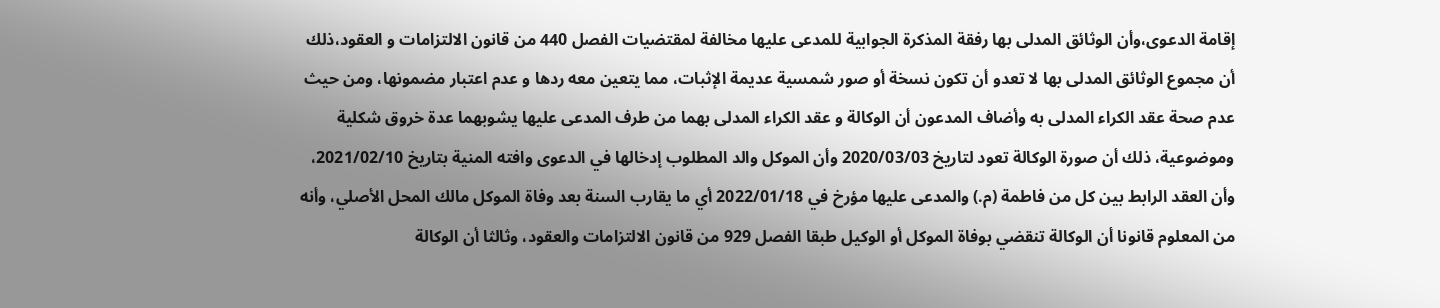إقامة الدعوى،وأن الوثائق المدلى بها رفقة المذكرة الجوابية للمدعى عليها مخالفة لمقتضيات الفصل 440 من قانون الالتزامات و العقود،ذلك أن مجموع الوثائق المدلى بها لا تعدو أن تكون نسخة أو صور شمسية عديمة الإثبات، مما يتعين معه ردها و عدم اعتبار مضمونها، ومن حيث عدم صحة عقد الكراء المدلى به وأضاف المدعون أن الوكالة و عقد الكراء المدلى بهما من طرف المدعى عليها يشوبهما عدة خروق شكلية وموضوعية، ذلك أن صورة الوكالة تعود لتاريخ 2020/03/03 وأن الموكل والد المطلوب إدخالها في الدعوى وافته المنية بتاريخ 2021/02/10، وأن العقد الرابط بين كل من فاطمة (م.) والمدعى عليها مؤرخ في 2022/01/18 أي ما يقارب السنة بعد وفاة الموكل مالك المحل الأصلي، وأنه من المعلوم قانونا أن الوكالة تنقضي بوفاة الموكل أو الوكيل طبقا الفصل 929 من قانون الالتزامات والعقود، وثالثا أن الوكالة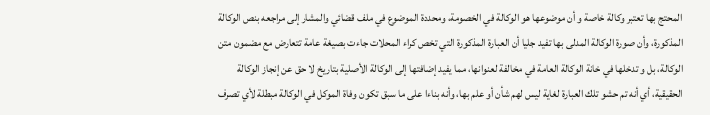المحتج بها تعتبر وكالة خاصة و أن موضوعها هو الوكالة في الخصومة، ومحددة الموضوع في ملف قضائي والمشار إلى مراجعه بنص الوكالة المذكورة، وأن صورة الوكالة المدلى بها تفيد جليا أن العبارة المذكورة التي تخص كراء المحلات جاءت بصيغة عامة تتعارض مع مضمون متن الوكالة، بل و تدخلها في خانة الوكالة العامة في مخالفة لعنوانها، مما يفيد إضافتها إلى الوكالة الأصلية بتاريخ لا حق عن إنجاز الوكالة الحقيقية، أي أنه تم حشو تلك العبارة لغاية ليس لهم شأن أو علم بها، وأنه بناءا على ما سبق تكون وفاة الموكل في الوكالة مبطلة لأي تصرف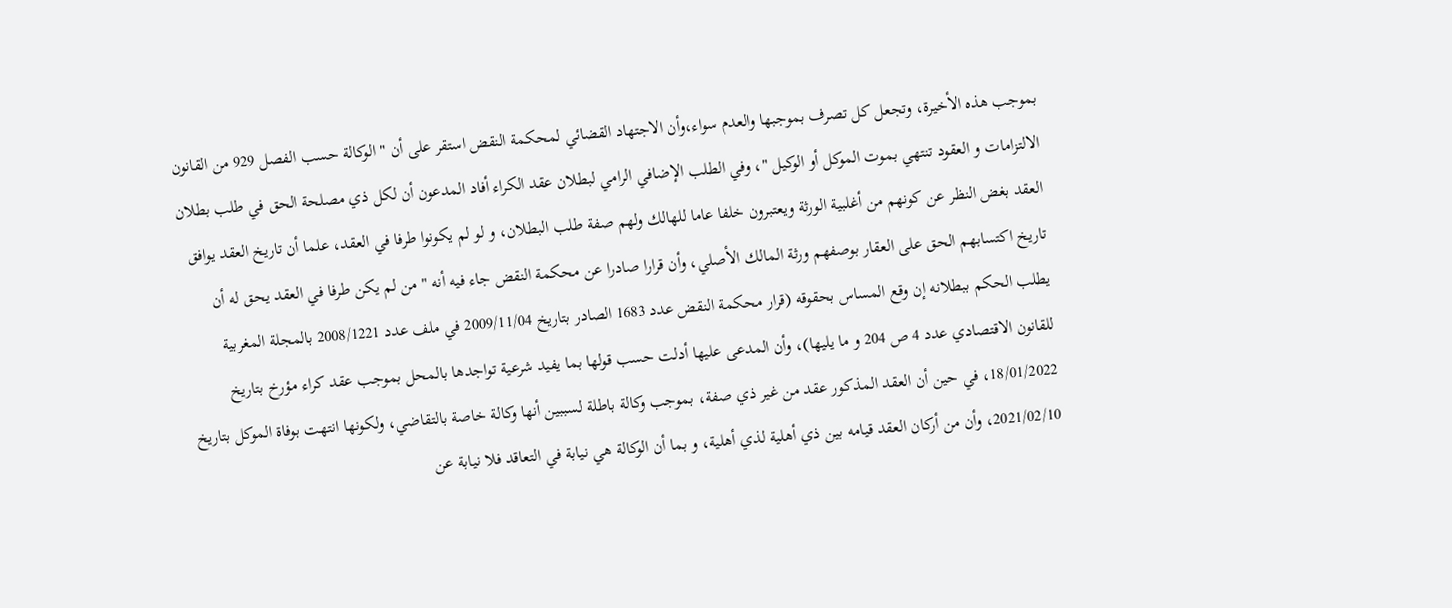بموجب هذه الأخيرة، وتجعل كل تصرف بموجبها والعدم سواء،وأن الاجتهاد القضائي لمحكمة النقض استقر على أن " الوكالة حسب الفصل 929 من القانون الالتزامات و العقود تنتهي بموت الموكل أو الوكيل "، وفي الطلب الإضافي الرامي لبطلان عقد الكراء أفاد المدعون أن لكل ذي مصلحة الحق في طلب بطلان العقد بغض النظر عن كونهم من أغلبية الورثة ويعتبرون خلفا عاما للهالك ولهم صفة طلب البطلان، و لو لم يكونوا طرفا في العقد، علما أن تاريخ العقد يوافق تاريخ اكتسابهم الحق على العقار بوصفهم ورثة المالك الأصلي، وأن قرارا صادرا عن محكمة النقض جاء فيه أنه " من لم يكن طرفا في العقد يحق له أن يطلب الحكم ببطلانه إن وقع المساس بحقوقه (قرار محكمة النقض عدد 1683 الصادر بتاريخ 2009/11/04 في ملف عدد 2008/1221 بالمجلة المغربية للقانون الاقتصادي عدد 4 ص 204 و ما يليها)، وأن المدعى عليها أدلت حسب قولها بما يفيد شرعية تواجدها بالمحل بموجب عقد كراء مؤرخ بتاريخ 18/01/2022، في حين أن العقد المذكور عقد من غير ذي صفة، بموجب وكالة باطلة لسببين أنها وكالة خاصة بالتقاضي، ولكونها انتهت بوفاة الموكل بتاريخ 2021/02/10، وأن من أركان العقد قيامه بين ذي أهلية لذي أهلية، و بما أن الوكالة هي نيابة في التعاقد فلا نيابة عن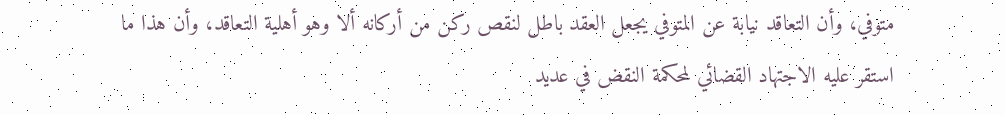متوفي، وأن التعاقد نيابة عن المتوفي يجعل العقد باطل لنقص ركن من أركانه ألا وهو أهلية التعاقد، وأن هذا ما استقر عليه الاجتهاد القضائي لمحكمة النقض في عديد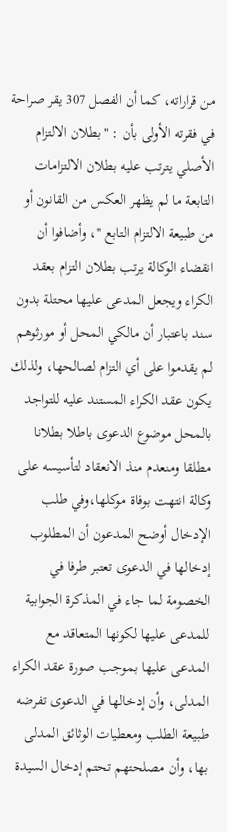من قراراته، كما أن الفصل 307 يقر صراحة في فقرته الأولى بأن : "بطلان الالتزام الأصلي يترتب عليه بطلان الالتزامات التابعة ما لم يظهر العكس من القانون أو من طبيعة الالتزام التابع ''، وأضافوا أن انقضاء الوكالة يرتب بطلان التزام بعقد الكراء ويجعل المدعى عليها محتلة بدون سند باعتبار أن مالكي المحل أو مورثوهم لم يقدموا على أي التزام لصالحها، ولذلك يكون عقد الكراء المستند عليه للتواجد بالمحل موضوع الدعوى باطلا بطلانا مطلقا ومنعدم منذ الانعقاد لتأسيسه على وكالة انتهت بوفاة موكلها،وفي طلب الإدخال أوضح المدعون أن المطلوب إدخالها في الدعوى تعتبر طرفا في الخصومة لما جاء في المذكرة الجوابية للمدعى عليها لكونها المتعاقد مع المدعى عليها بموجب صورة عقد الكراء المدلى، وأن إدخالها في الدعوى تفرضه طبيعة الطلب ومعطيات الوثائق المدلى بها، وأن مصلحتهم تحتم إدخال السيدة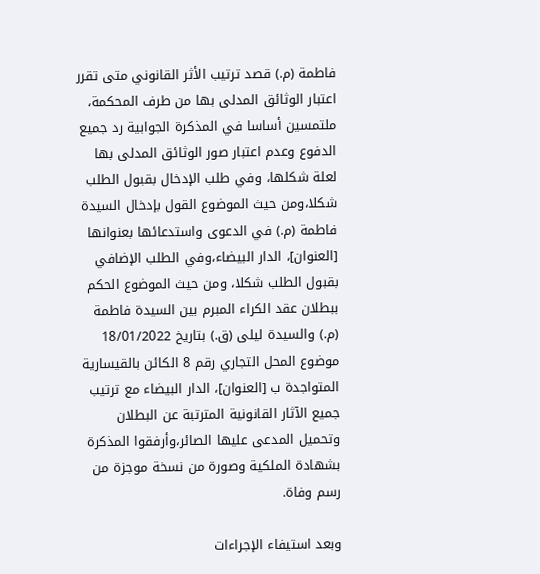فاطمة (م.) قصد ترتيب الأثر القانوني متى تقرر اعتبار الوثائق المدلى بها من طرف المحكمة، ملتمسين أساسا في المذكرة الجوابية رد جميع الدفوع وعدم اعتبار صور الوثائق المدلى بها لعلة شكلها، وفي طلب الإدخال بقبول الطلب شكلا،ومن حيث الموضوع القول بإدخال السيدة فاطمة (م.) في الدعوى واستدعائها بعنوانها [العنوان]، الدار البيضاء،وفي الطلب الإضافي بقبول الطلب شكلا، ومن حيث الموضوع الحكم ببطلان عقد الكراء المبرم بين السيدة فاطمة (م.) والسيدة ليلى (ق.) بتاريخ 18/01/2022 موضوع المحل التجاري رقم 8 الكائن بالقيسارية المتواجدة ب [العنوان]، الدار البيضاء مع ترتيب جميع الآثار القانونية المترتبة عن البطلان وتحميل المدعى عليها الصائر،وأرفقوا المذكرة بشهادة الملكية وصورة من نسخة موجزة من رسم وفاة.

وبعد استيفاء الإجراءات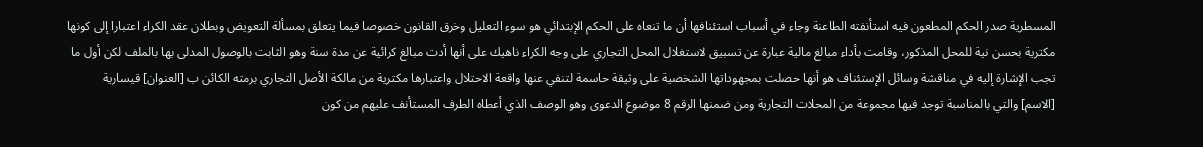المسطرية صدر الحكم المطعون فيه استأنفته الطاعنة وجاء في أسباب استئنافها أن ما تنعاه على الحكم الإبتدائي هو سوء التعليل وخرق القانون خصوصا فيما يتعلق بمسألة التعويض وبطلان عقد الكراء اعتبارا إلى كونها مكترية بحسن نية للمحل المذكور، وقامت بأداء مبالغ مالية عبارة عن تسبيق لاستغلال المحل التجاري على وجه الكراء ناهيك على أنها أدت مبالغ كرائية عن مدة سنة وهو الثابت بالوصول المدلى بها بالملف لكن أول ما تجب الإشارة إليه في مناقشة وسائل الإستئناف هو أنها حصلت بمجهوداتها الشخصية على وثيقة حاسمة لتنفي عنها واقعة الاحتلال واعتبارها مكترية من مالكة الأصل التجاري برمته الكائن ب [العنوان] قيسارية [الاسم] والتي بالمناسبة توجد فيها مجموعة من المحلات التجارية ومن ضمنها الرقم 8 موضوع الدعوى وهو الوصف الذي أعطاه الطرف المستأنف عليهم من كون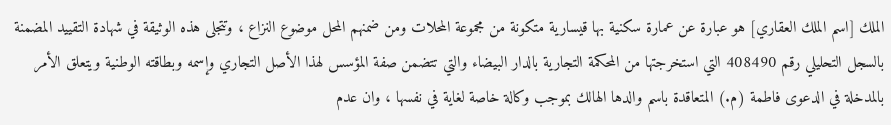الملك [اسم الملك العقاري] هو عبارة عن عمارة سكنية بها قيسارية متكونة من مجموعة المحلات ومن ضمنهم المحل موضوع النزاع ، وتتجلى هذه الوثيقة في شهادة التقييد المضمنة بالسجل التحليلي رقم 408490 التي استخرجتها من المحكمة التجارية بالدار البيضاء والتي تتضمن صفة المؤسس لهذا الأصل التجاري وإسمه وبطاقته الوطنية ويتعلق الأمر بالمدخلة في الدعوى فاطمة (م.) المتعاقدة باسم والدها الهالك بموجب وكالة خاصة لغاية في نفسها ، وان عدم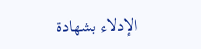الإدلاء بشهادة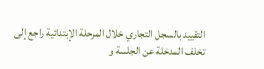التقييد بالسجل التجاري خلال المرحلة الإبتدائية راجع إلى تخلف المدخلة عن الجلسة و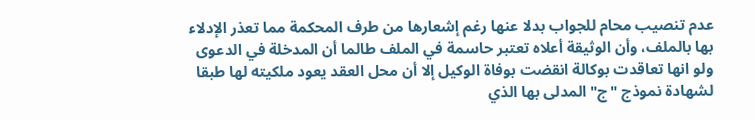عدم تنصيب محام للجواب بدلا عنها رغم إشعارها من طرف المحكمة مما تعذر الإدلاء بها بالملف، وأن الوثيقة أعلاه تعتبر حاسمة في الملف طالما أن المدخلة في الدعوى ولو انها تعاقدت بوكالة انقضت بوفاة الوكيل إلا أن محل العقد يعود ملكيته لها طبقا لشهادة نموذج "ج" المدلى بها الذي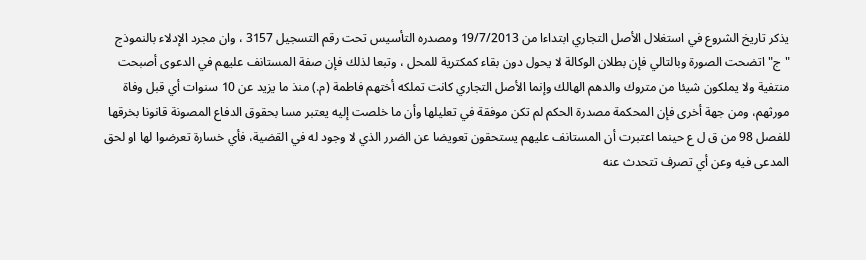يذكر تاريخ الشروع في استغلال الأصل التجاري ابتداءا من 19/7/2013 ومصدره التأسيس تحت رقم التسجيل 3157 ، وان مجرد الإدلاء بالنموذج "ج" اتضحت الصورة وبالتالي فإن بطلان الوكالة لا يحول دون بقاء كمكترية للمحل ، وتبعا لذلك فإن صفة المستانف عليهم في الدعوى أصبحت منتفية ولا يملكون شيئا من متروك والدهم الهالك وإنما الأصل التجاري كانت تملكه أختهم فاطمة (م.) منذ ما يزيد عن 10 سنوات أي قبل وفاة مورثهم، ومن جهة أخرى فإن المحكمة مصدرة الحكم لم تكن موفقة في تعليلها وأن ما خلصت إليه يعتبر مسا بحقوق الدفاع المصونة قانونا بخرقها للفصل 98 من ق ل ع حينما اعتبرت أن المستانف عليهم يستحقون تعويضا عن الضرر الذي لا وجود له في القضية، فأي خسارة تعرضوا لها او لحق المدعى فيه وعن أي تصرف تتحدث عنه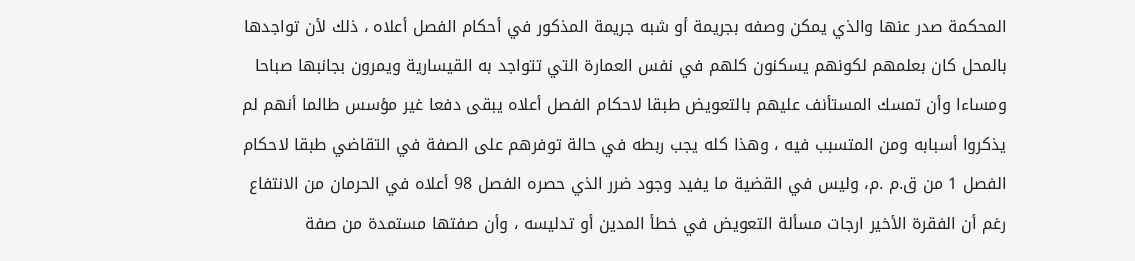المحكمة صدر عنها والذي يمكن وصفه بجريمة أو شبه جريمة المذكور في أحكام الفصل أعلاه ، ذلك لأن تواجدها بالمحل كان بعلمهم لكونهم يسكنون كلهم في نفس العمارة التي تتواجد به القيسارية ويمرون بجانبها صباحا ومساءا وأن تمسك المستأنف عليهم بالتعويض طبقا لاحكام الفصل أعلاه يبقى دفعا غير مؤسس طالما أنهم لم يذكروا أسبابه ومن المتسبب فيه ، وهذا كله يجب ربطه في حالة توفرهم على الصفة في التقاضي طبقا لاحكام الفصل 1 من ق.م .م، وليس في القضية ما يفيد وجود ضرر الذي حصره الفصل 98 أعلاه في الحرمان من الانتفاع رغم أن الفقرة الأخير ارجات مسألة التعويض في خطأ المدين أو تدليسه ، وأن صفتها مستمدة من صفة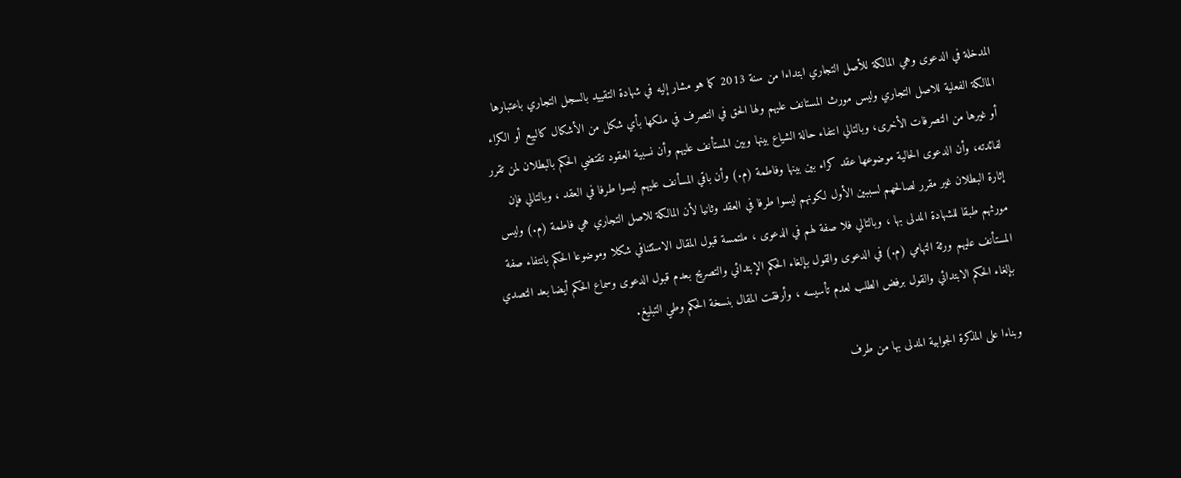المدخلة في الدعوى وهي المالكة للأصل التجاري ابتداءا من سنة 2013 كما هو مشار إليه في شهادة التقييد بالسجل التجاري باعتبارها المالكة الفعلية للاصل التجاري وليس مورث المستانف عليهم ولها الحق في التصرف في ملكها بأي شكل من الأشكال كالبيع أو الكراء أو غيرها من التصرفات الأخرى، وبالتالي انتفاء حالة الشياع بينها وبين المستأنف عليهم وأن نسبية العقود تقتضي الحكم بالبطلان لمن تقرر لفائدته، وأن الدعوى الحالية موضوعها عقد كراء بين بينها وفاطمة (م.) وأن باقي المسأنف عليهم ليسوا طرفا في العقد ، وبالتالي فإن إثارة البطلان غير مقرر لصالحهم لسببين الأول لكونهم ليسوا طرفا في العقد وثانيا لأن المالكة للاصل التجاري هي فاطمة (م.) وليس مورثهم طبقا للشهادة المدلى بها ، وبالتالي فلا صفة لهم في الدعوى ، ملتمسة قبول المقال الاستئنافي شكلا وموضوعا الحكم بانتفاء صفة المستأنف عليهم ورثة التهامي (م.) في الدعوى والقول بإلغاء الحكم الإبتدائي والتصريح بعدم قبول الدعوى وسماع الحكم أيضا بعد التصدي بإلغاء الحكم الابتدائي والقول برفض الطلب لعدم تأسيسه ، وأرفقت المقال بنسخة الحكم وطي التبليغ.

وبناءا على المذكرة الجوابية المدلى بها من طرف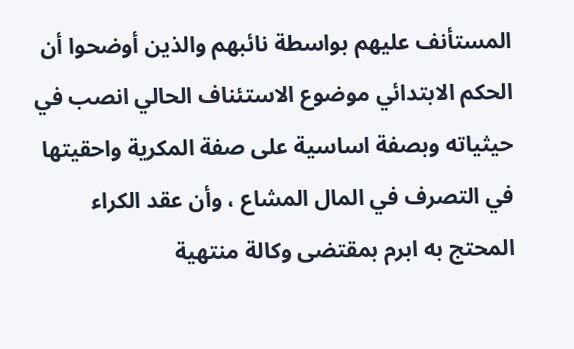المستأنف عليهم بواسطة نائبهم والذين أوضحوا أن الحكم الابتدائي موضوع الاستئناف الحالي انصب في حيثياته وبصفة اساسية على صفة المكرية واحقيتها في التصرف في المال المشاع ، وأن عقد الكراء المحتج به ابرم بمقتضى وكالة منتهية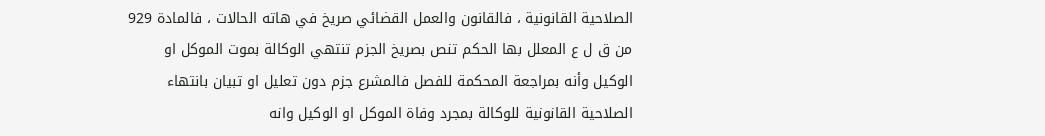الصلاحية القانونية ، فالقانون والعمل القضائي صريخ في هاته الحالات ، فالمادة 929 من ق ل ع المعلل بها الحكم تنص بصريخ الجزم تنتهي الوكالة بموت الموكل او الوكيل وأنه بمراجعة المحكمة للفصل فالمشرع جزم دون تعليل او تبيان بانتهاء الصلاحية القانونية للوكالة بمجرد وفاة الموكل او الوكيل وانه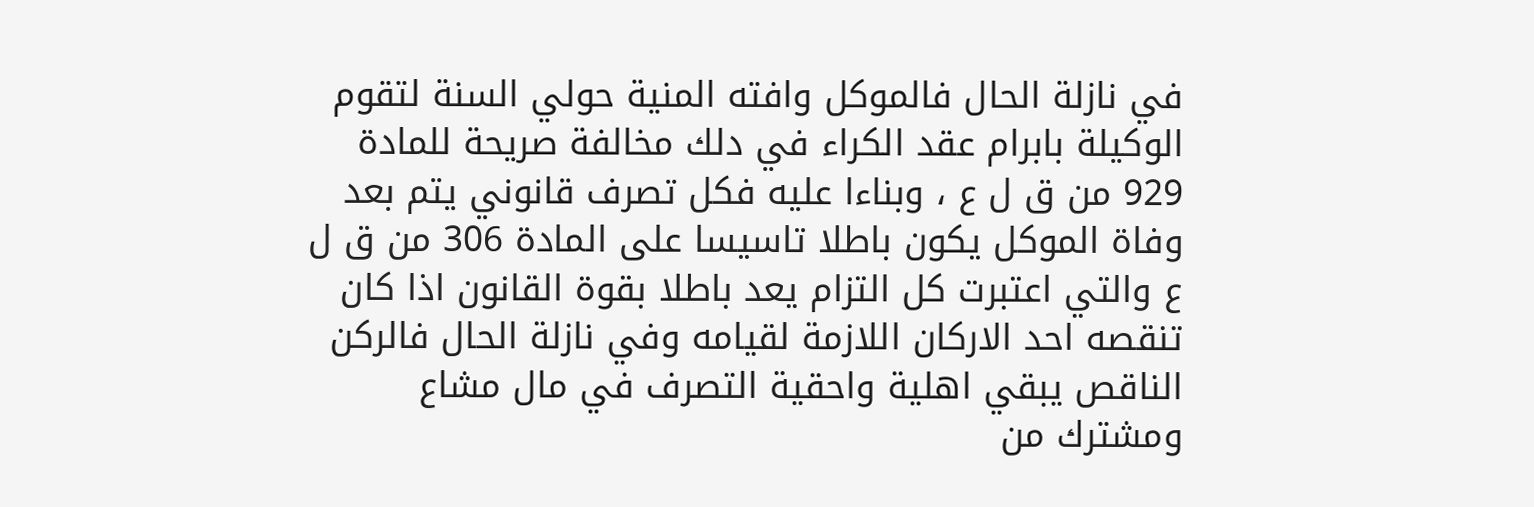في نازلة الحال فالموكل وافته المنية حولي السنة لتقوم الوكيلة بابرام عقد الكراء في دلك مخالفة صريحة للمادة 929 من ق ل ع ، وبناءا عليه فكل تصرف قانوني يتم بعد وفاة الموكل يكون باطلا تاسيسا على المادة 306 من ق ل ع والتي اعتبرت كل التزام يعد باطلا بقوة القانون اذا كان تنقصه احد الاركان اللازمة لقيامه وفي نازلة الحال فالركن الناقص يبقي اهلية واحقية التصرف في مال مشاع ومشترك من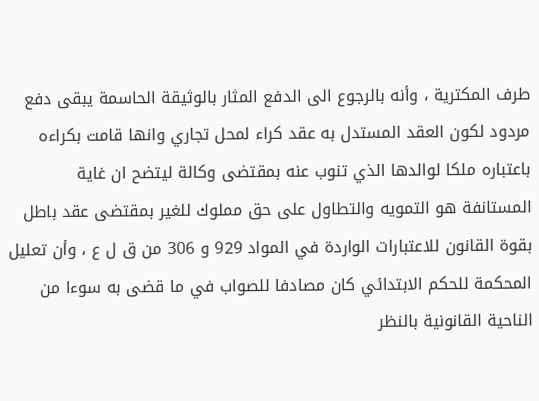طرف المكترية ، وأنه بالرجوع الى الدفع المثار بالوثيقة الحاسمة يبقى دفع مردود لكون العقد المستدل به عقد كراء لمحل تجاري وانها قامت بكراءه باعتباره ملكا لوالدها الذي تنوب عنه بمقتضى وكالة ليتضح ان غاية المستانفة هو التمويه والتطاول على حق مملوك للغير بمقتضى عقد باطل بقوة القانون للاعتبارات الواردة في المواد 929 و 306 من ق ل ع ، وأن تعليل المحكمة للحكم الابتدائي كان مصادفا للصواب في ما قضى به سوءا من الناحية القانونية بالنظر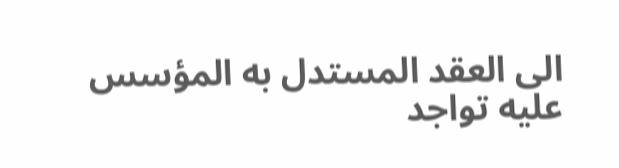الى العقد المستدل به المؤسس عليه تواجد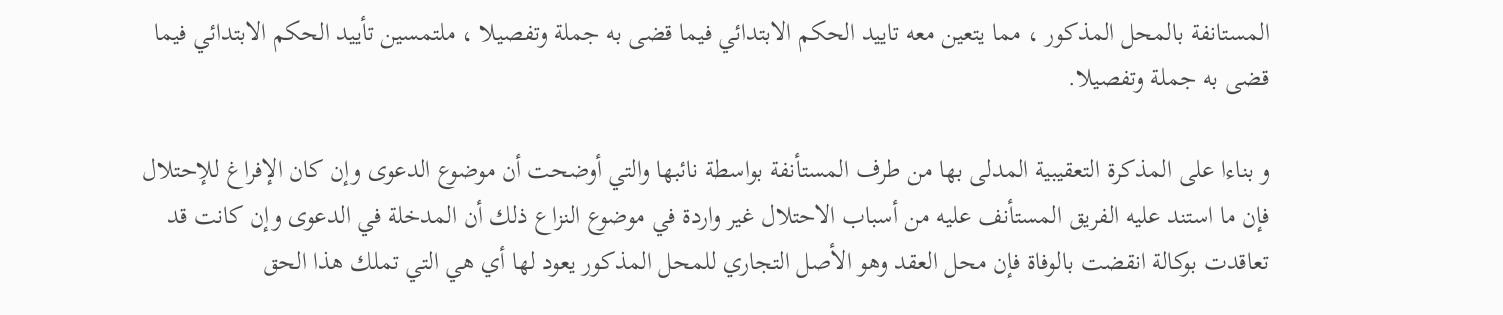المستانفة بالمحل المذكور ، مما يتعين معه تاييد الحكم الابتدائي فيما قضی به جملة وتفصيلا ، ملتمسين تأييد الحكم الابتدائي فيما قضى به جملة وتفصيلا.

و بناءا على المذكرة التعقيبية المدلى بها من طرف المستأنفة بواسطة نائبها والتي أوضحت أن موضوع الدعوى وإن كان الإفراغ للإحتلال فإن ما استند عليه الفريق المستأنف عليه من أسباب الاحتلال غير واردة في موضوع النزاع ذلك أن المدخلة في الدعوى وإن كانت قد تعاقدت بوكالة انقضت بالوفاة فإن محل العقد وهو الأصل التجاري للمحل المذكور يعود لها أي هي التي تملك هذا الحق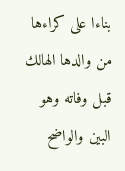بناءا على كراءها من والدها الهالك قبل وفاته وهو البين والواضح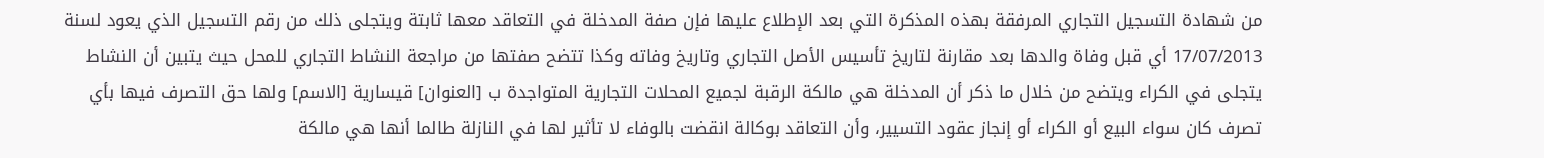من شهادة التسجيل التجاري المرفقة بهذه المذكرة التي بعد الإطلاع عليها فإن صفة المدخلة في التعاقد معها ثابتة ويتجلى ذلك من رقم التسجيل الذي يعود لسنة 17/07/2013 أي قبل وفاة والدها بعد مقارنة لتاريخ تأسيس الأصل التجاري وتاريخ وفاته وكذا تتضح صفتها من مراجعة النشاط التجاري للمحل حيث يتبين أن النشاط يتجلى في الكراء ويتضح من خلال ما ذكر أن المدخلة هي مالكة الرقبة لجميع المحلات التجارية المتواجدة ب [العنوان] قيسارية [الاسم] ولها حق التصرف فيها بأي تصرف كان سواء البيع أو الكراء أو إنجاز عقود التسيير، وأن التعاقد بوكالة انقضت بالوفاء لا تأثير لها في النازلة طالما أنها هي مالكة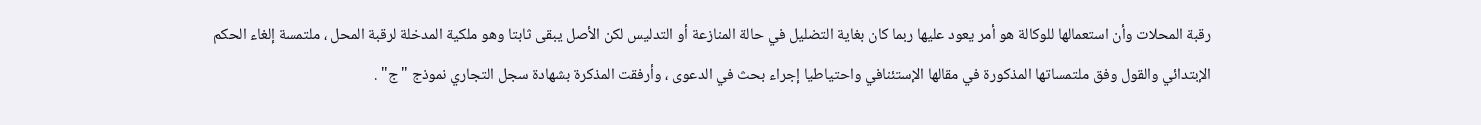رقبة المحلات وأن استعمالها للوكالة هو أمر يعود عليها ربما كان بغاية التضليل في حالة المنازعة أو التدليس لكن الأصل يبقى ثابتا وهو ملكية المدخلة لرقبة المحل ، ملتمسة إلغاء الحكم الإبتدائي والقول وفق ملتمساتها المذكورة في مقالها الإستئنافي واحتياطيا إجراء بحث في الدعوى ، وأرفقت المذكرة بشهادة سجل التجاري نموذج "ج" .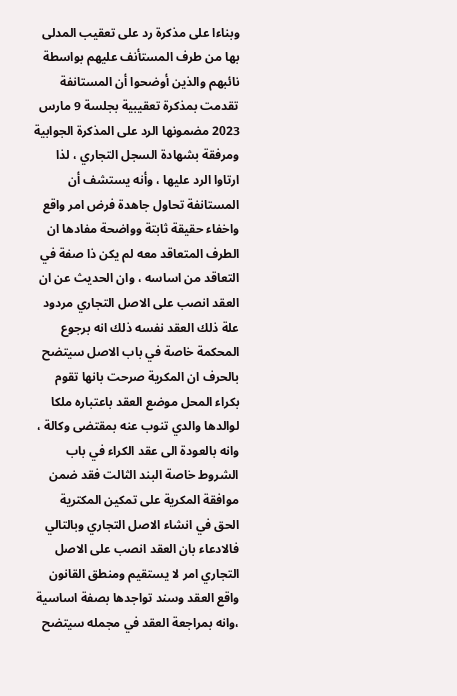وبناءا على مذكرة رد على تعقيب المدلى بها من طرف المستأنف عليهم بواسطة نائبهم والذين أوضحوا أن المستانفة تقدمت بمذكرة تعقيبية بجلسة 9 مارس 2023 مضمونها الرد على المذكرة الجوابية ومرفقة بشهادة السجل التجاري ، لذا ارتاوا الرد عليها ، وأنه يستشف أن المستانفة تحاول جاهدة فرض امر واقع واخفاء حقيقة ثابتة وواضحة مفادها ان الطرف المتعاقد معه لم يكن ذا صفة في التعاقد من اساسه ، وان الحديث عن ان العقد انصب على الاصل التجاري مردود علة ذلك العقد نفسه ذلك انه برجوع المحكمة خاصة في باب الاصل سيتضح بالحرف ان المكرية صرحت بانها تقوم بكراء المحل موضع العقد باعتباره ملكا لوالدها والدي تنوب عنه بمقتضى وكالة ، وانه بالعودة الى عقد الكراء في باب الشروط خاصة البند الثالت فقد ضمن موافقة المكرية على تمكين المكترية الحق في انشاء الاصل التجاري وبالتالي فالادعاء بان العقد انصب على الاصل التجاري امر لا يستقيم ومنطق القانون واقع العقد وسند تواجدها بصفة اساسية ،وانه بمراجعة العقد في مجمله سيتضح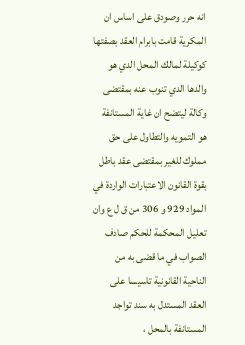انه حرر وصودق على اساس ان المكرية قامت بابرام العقد بصفتها كوكيلة لمالك المحل الدي هو والدها الدي تنوب عنه بمقتضى وكالة ليتضح ان غاية المستانفة هو التمويه والتطاول على حق مملوك للغير بمقتضى عقد باطل بقوة القانون الاعتبارات الواردة في المواد 929 و 306 من ق ل ع وان تعليل المحكمة للحكم صادف الصواب في ما قضى به من الناحية القانونية تاسيسا على العقد المستدل به سند تواجد المستانفة بالمحل ،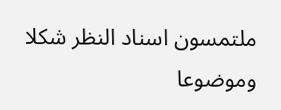ملتمسون اسناد النظر شكلا وموضوعا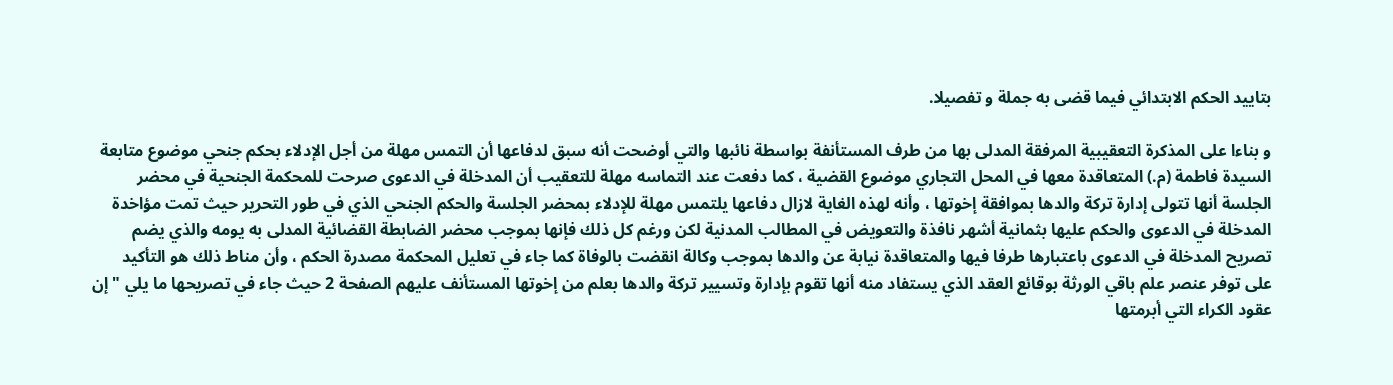بتاييد الحكم الابتدائي فيما قضى به جملة و تفصيلا.

و بناءا على المذكرة التعقيبية المرفقة المدلى بها من طرف المستأنفة بواسطة نائبها والتي أوضحت أنه سبق لدفاعها أن التمس مهلة من أجل الإدلاء بحكم جنحي موضوع متابعة السيدة فاطمة (م.) المتعاقدة معها في المحل التجاري موضوع القضية ، كما دفعت عند التماسه مهلة للتعقيب أن المدخلة في الدعوى صرحت للمحكمة الجنحية في محضر الجلسة أنها تتولى إدارة تركة والدها بموافقة إخوتها ، وأنه لهذه الغاية لازال دفاعها يلتمس مهلة للإدلاء بمحضر الجلسة والحكم الجنحي الذي في طور التحرير حيث تمت مؤاخدة المدخلة في الدعوى والحكم عليها بثمانية أشهر نافذة والتعويض في المطالب المدنية لكن ورغم كل ذلك فإنها بموجب محضر الضابطة القضائية المدلى به يومه والذي يضم تصريح المدخلة في الدعوى باعتبارها طرفا فيها والمتعاقدة نيابة عن والدها بموجب وكالة انقضت بالوفاة كما جاء في تعليل المحكمة مصدرة الحكم ، وأن مناط ذلك هو التأكيد على توفر عنصر علم باقي الورثة بوقائع العقد الذي يستفاد منه أنها تقوم بإدارة وتسيير تركة والدها بعلم من إخوتها المستأنف عليهم الصفحة 2 حيث جاء في تصريحها ما يلي " إن عقود الكراء التي أبرمتها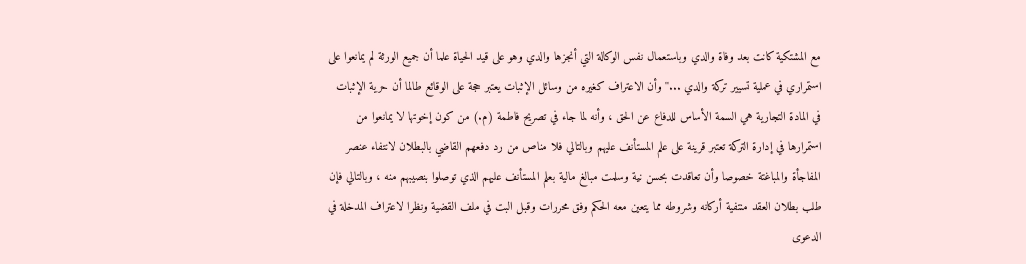مع المشتكية كانت بعد وفاة والدي وباستعمال نفس الوكالة التي أنجزها والدي وهو على قيد الحياة علما أن جميع الورثة لم يمانعوا على استمراري في عملية تسيير تركة والدي ...'' وأن الاعتراف كغيره من وسائل الإثبات يعتبر حجة على الوقائع طالما أن حرية الإثبات في المادة التجارية هي السمة الأساس للدفاع عن الحق ، وأنه لما جاء في تصريح فاطمة (م.) من كون إخوتها لا يمانعوا من استمرارها في إدارة التركة تعتبر قرينة على علم المستأنف عليهم وبالتالي فلا مناص من رد دفعهم القاضي بالبطلان لانتفاء عنصر المفاجأة والمباغتة خصوصا وأن تعاقدت بحسن نية وسلمت مبالغ مالية بعلم المستأنف عليهم الذي توصلوا بنصيبهم منه ، وبالتالي فإن طلب بطلان العقد منتفية أركانه وشروطه مما يتعين معه الحكم وفق محررات وقبل البت في ملف القضية ونظرا لاعتراف المدخلة في الدعوى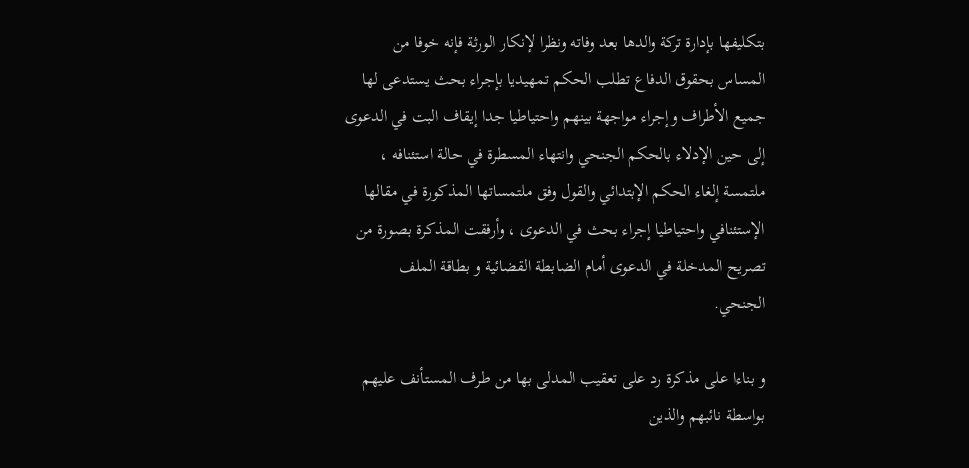بتكليفها بإدارة تركة والدها بعد وفاته ونظرا لإنكار الورثة فإنه خوفا من المساس بحقوق الدفاع تطلب الحكم تمهيديا بإجراء بحث يستدعى لها جميع الأطراف وإجراء مواجهة بينهم واحتياطيا جدا إيقاف البت في الدعوى إلى حين الإدلاء بالحكم الجنحي وانتهاء المسطرة في حالة استئنافه ، ملتمسة إلغاء الحكم الإبتدائي والقول وفق ملتمساتها المذكورة في مقالها الإستئنافي واحتياطيا إجراء بحث في الدعوى ، وأرفقت المذكرة بصورة من تصريح المدخلة في الدعوى أمام الضابطة القضائية و بطاقة الملف الجنحي.

و بناءا على مذكرة رد على تعقيب المدلى بها من طرف المستأنف عليهم بواسطة نائبهم والذين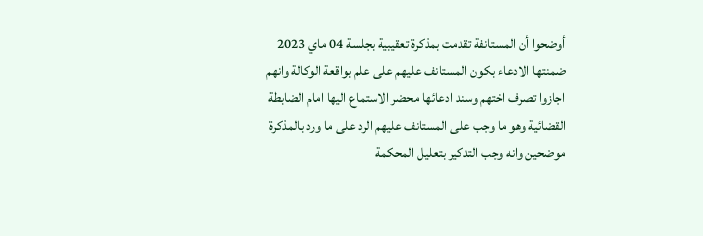أوضحوا أن المستانفة تقدمت بمذكرة تعقيبية بجلسة 04 ماي 2023 ضمنتها الادعاء بكون المستانف عليهم على علم بواقعة الوكالة وانهم اجازوا تصرف اختهم وسند ادعائها محضر الاستماع اليها امام الضابطة القضائية وهو ما وجب على المستانف عليهم الرد على ما ورد بالمذكرة موضحين وانه وجب التدكير بتعليل المحكمة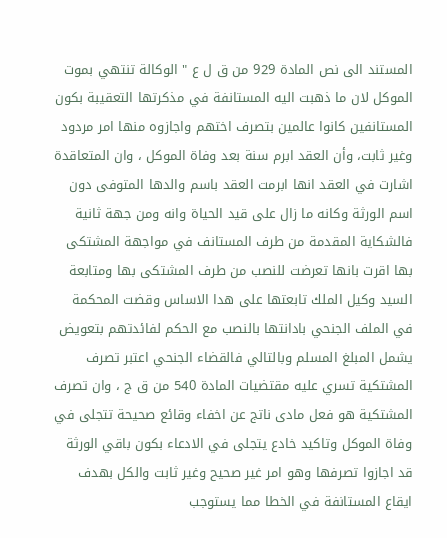المستند الى نص المادة 929 من ق ل ع " الوكالة تنتهي بموت الموكل لان ما ذهبت اليه المستانفة في مذكرتها التعقيبة بكون المستانفين كانوا عالمين بتصرف اختهم واجازوه منها امر مردود وغير ثابت، وأن العقد ابرم سنة بعد وفاة الموكل ، وان المتعاقدة اشارت في العقد انها ابرمت العقد باسم والدها المتوفى دون اسم الورثة وكانه ما زال على قيد الحياة وانه ومن جهة ثانية فالشكاية المقدمة من طرف المستانف في مواجهة المشتكى بها اقرت بانها تعرضت للنصب من طرف المشتكى بها ومتابعة السيد وكيل الملك تابعتها على هدا الاساس وقضت المحكمة في الملف الجنحي بادانتها بالنصب مع الحكم لفائدتهم بتعويض يشمل المبلغ المسلم وبالتالي فالقضاء الجنحي اعتبر تصرف المشتكية تسري عليه مقتضيات المادة 540 من ق ج ، وان تصرف المشتكية هو فعل مادى ناتج عن اخفاء وقائع صحيحة تتجلى في وفاة الموكل وتاكيد خادع يتجلى في الادعاء بكون باقي الورثة قد اجازوا تصرفها وهو امر غير صحيح وغير ثابت والكل بهدف ايقاع المستانفة في الخطا مما يستوجب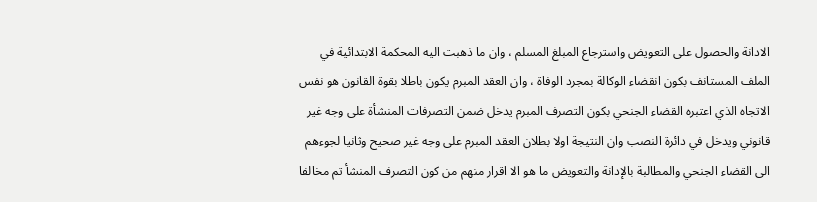الادانة والحصول على التعويض واسترجاع المبلغ المسلم ، وان ما ذهبت اليه المحكمة الابتدائية في الملف المستانف بكون انقضاء الوكالة بمجرد الوفاة ، وان العقد المبرم يكون باطلا بقوة القانون هو نفس الاتجاه الذي اعتبره القضاء الجنحي بكون التصرف المبرم يدخل ضمن التصرفات المنشأة على وجه غير قانوني ويدخل في دائرة النصب وان النتيجة اولا بطلان العقد المبرم على وجه غير صحيح وثانيا لجوءهم الى القضاء الجنحي والمطالبة بالإدانة والتعويض ما هو الا اقرار منهم من كون التصرف المنشأ تم مخالفا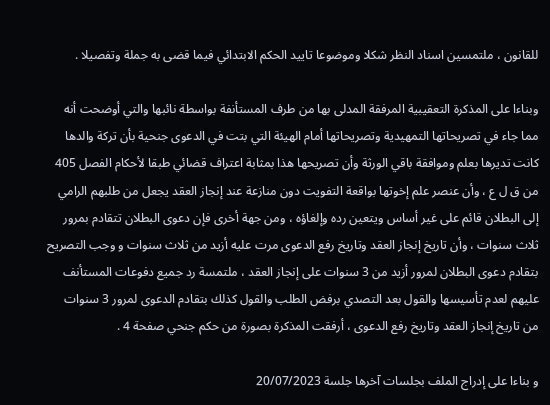للقانون ، ملتمسين اسناد النظر شكلا وموضوعا تاييد الحكم الابتدائي فيما قضى به جملة وتفصيلا .

وبناءا على المذكرة التعقيبية المرفقة المدلى بها من طرف المستأنفة بواسطة نائبها والتي أوضحت أنه مما جاء في تصريحاتها التمهيدية وتصريحاتها أمام الهيئة التي بتت في الدعوى جنحية بأن تركة والدها كانت تديرها بعلم وموافقة باقي الورثة وأن تصريحها هذا بمثابة اعتراف قضائي طبقا لأحكام الفصل 405 من ق ل ع ، وأن عنصر علم إخوتها بواقعة التفويت دون منازعة عند إنجاز العقد يجعل من طلبهم الرامي إلى البطلان قائم على غير أساس ويتعين رده وإلغاؤه ، ومن جهة أخرى فإن دعوى البطلان تتقادم بمرور ثلاث سنوات ، وأن تاريخ إنجاز العقد وتاريخ رفع الدعوى مرت عليه أزيد من ثلاث سنوات و وجب التصريح بتقادم دعوى البطلان لمرور أزيد من 3 سنوات على إنجاز العقد ، ملتمسة رد جميع دفوعات المستأنف عليهم لعدم تأسيسها والقول بعد التصدي برفض الطلب والقول كذلك بتقادم الدعوى لمرور 3 سنوات من تاريخ إنجاز العقد وتاريخ رفع الدعوى ، أرفقت المذكرة بصورة من حكم جنحي صفحة 4 .

و بناءا على إدراج الملف بجلسات آخرها جلسة 20/07/2023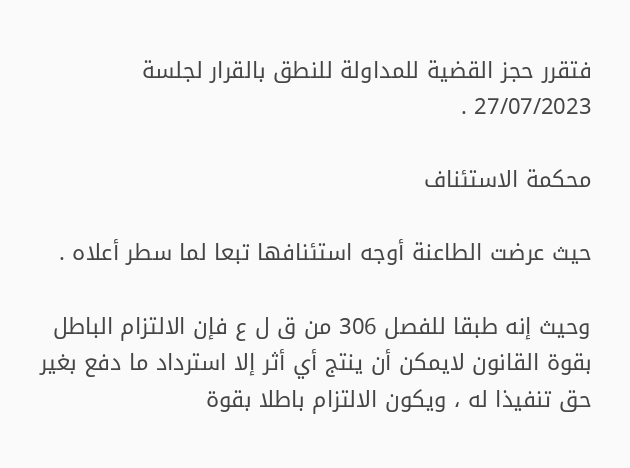فتقرر حجز القضية للمداولة للنطق بالقرار لجلسة 27/07/2023 .

محكمة الاستئناف

حيث عرضت الطاعنة أوجه استئنافها تبعا لما سطر أعلاه .

وحيث إنه طبقا للفصل 306 من ق ل ع فإن الالتزام الباطل بقوة القانون لايمكن أن ينتج أي أثر إلا استرداد ما دفع بغير حق تنفيذا له ، ويكون الالتزام باطلا بقوة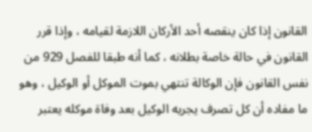القانون إذا كان ينقصه أحد الأركان اللازمة لقيامه ، وإذا قرر القانون في حالة خاصة بطلانه ، كما أنه طبقا للفصل 929 من نفس القانون فإن الوكالة تنتهي بموت الموكل أو الوكيل ، وهو ما مفاده أن كل تصرف يجريه الوكيل بعد وفاة موكله يعتبر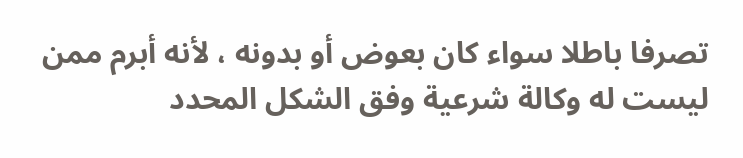تصرفا باطلا سواء كان بعوض أو بدونه ، لأنه أبرم ممن ليست له وكالة شرعية وفق الشكل المحدد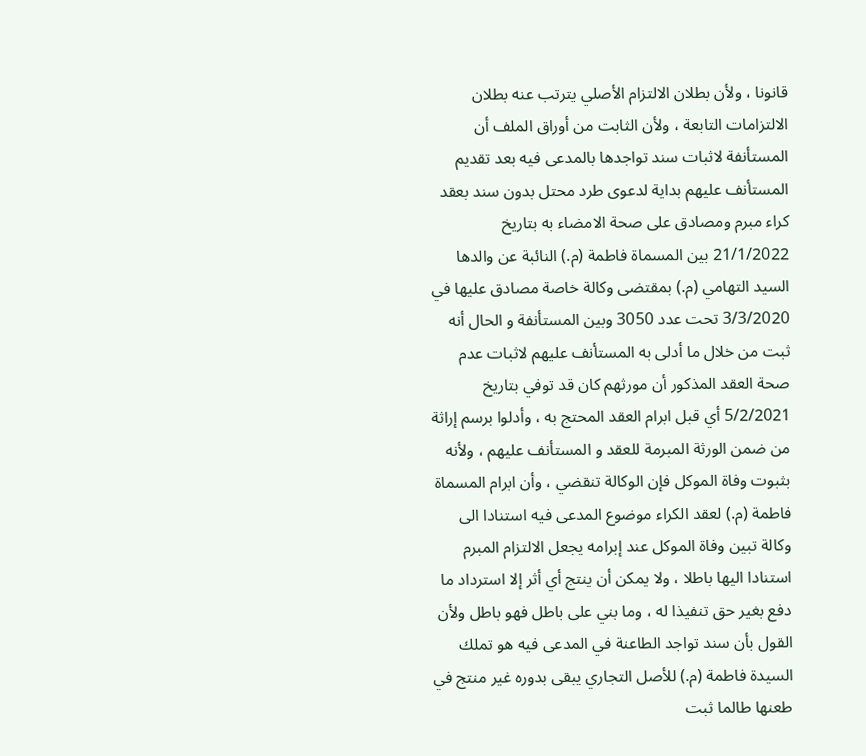قانونا ، ولأن بطلان الالتزام الأصلي يترتب عنه بطلان الالتزامات التابعة ، ولأن الثابت من أوراق الملف أن المستأنفة لاثبات سند تواجدها بالمدعى فيه بعد تقديم المستأنف عليهم بداية لدعوى طرد محتل بدون سند بعقد كراء مبرم ومصادق على صحة الامضاء به بتاريخ 21/1/2022 بين المسماة فاطمة (م.) النائبة عن والدها السيد التهامي (م.) بمقتضى وكالة خاصة مصادق عليها في 3/3/2020 تحت عدد 3050 وبين المستأنفة و الحال أنه ثبت من خلال ما أدلى به المستأنف عليهم لاثبات عدم صحة العقد المذكور أن مورثهم كان قد توفي بتاريخ 5/2/2021 أي قبل ابرام العقد المحتج به ، وأدلوا برسم إراثة من ضمن الورثة المبرمة للعقد و المستأنف عليهم ، ولأنه بثبوت وفاة الموكل فإن الوكالة تنقضي ، وأن ابرام المسماة فاطمة (م.) لعقد الكراء موضوع المدعى فيه استنادا الى وكالة تبين وفاة الموكل عند إبرامه يجعل الالتزام المبرم استنادا اليها باطلا ، ولا يمكن أن ينتج أي أثر إلا استرداد ما دفع بغير حق تنفيذا له ، وما بني على باطل فهو باطل ولأن القول بأن سند تواجد الطاعنة في المدعى فيه هو تملك السيدة فاطمة (م.) للأصل التجاري يبقى بدوره غير منتج في طعنها طالما ثبت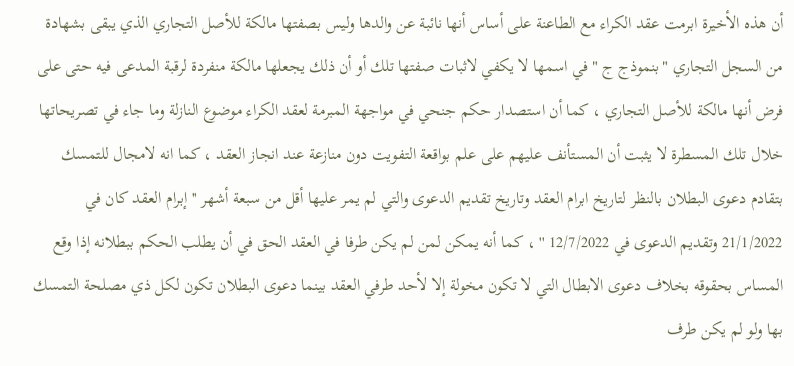أن هذه الأخيرة ابرمت عقد الكراء مع الطاعنة على أساس أنها نائبة عن والدها وليس بصفتها مالكة للأصل التجاري الذي يبقى بشهادة من السجل التجاري "بنموذج ج " في اسمها لا يكفي لاثبات صفتها تلك أو أن ذلك يجعلها مالكة منفردة لرقبة المدعى فيه حتى على فرض أنها مالكة للأصل التجاري ، كما أن استصدار حكم جنحي في مواجهة المبرمة لعقد الكراء موضوع النازلة وما جاء في تصريحاتها خلال تلك المسطرة لا يثبت أن المستأنف عليهم على علم بواقعة التفويت دون منازعة عند انجاز العقد ، كما انه لامجال للتمسك بتقادم دعوى البطلان بالنظر لتاريخ ابرام العقد وتاريخ تقديم الدعوى والتي لم يمر عليها أقل من سبعة أشهر '' إبرام العقد كان في 21/1/2022 وتقديم الدعوى في 12/7/2022 '' ، كما أنه يمكن لمن لم يكن طرفا في العقد الحق في أن يطلب الحكم ببطلانه إذا وقع المساس بحقوقه بخلاف دعوى الابطال التي لا تكون مخولة إلا لأحد طرفي العقد بينما دعوى البطلان تكون لكل ذي مصلحة التمسك بها ولو لم يكن طرف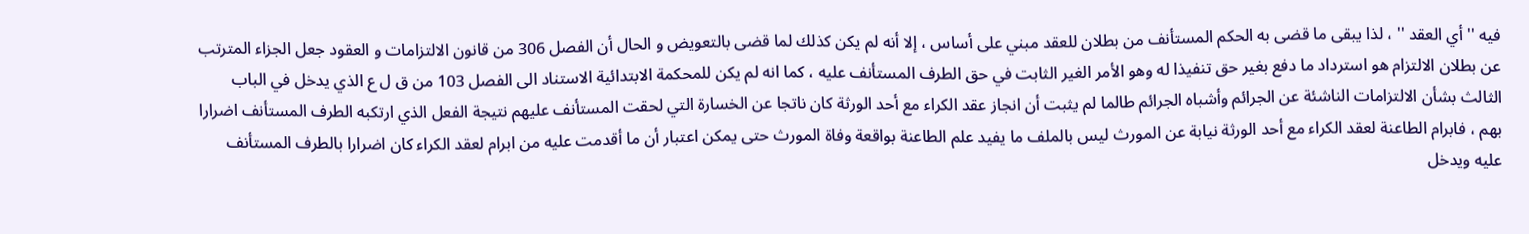فيه '' أي العقد '' ، لذا يبقى ما قضى به الحكم المستأنف من بطلان للعقد مبني على أساس ، إلا أنه لم يكن كذلك لما قضى بالتعويض و الحال أن الفصل 306 من قانون الالتزامات و العقود جعل الجزاء المترتب عن بطلان الالتزام هو استرداد ما دفع بغير حق تنفيذا له وهو الأمر الغير الثابت في حق الطرف المستأنف عليه ، كما انه لم يكن للمحكمة الابتدائية الاستناد الى الفصل 103 من ق ل ع الذي يدخل في الباب الثالث بشأن الالتزامات الناشئة عن الجرائم وأشباه الجرائم طالما لم يثبت أن انجاز عقد الكراء مع أحد الورثة كان ناتجا عن الخسارة التي لحقت المستأنف عليهم نتيجة الفعل الذي ارتكبه الطرف المستأنف اضرارا بهم ، فابرام الطاعنة لعقد الكراء مع أحد الورثة نيابة عن المورث ليس بالملف ما يفيد علم الطاعنة بواقعة وفاة المورث حتى يمكن اعتبار أن ما أقدمت عليه من ابرام لعقد الكراء كان اضرارا بالطرف المستأنف عليه ويدخل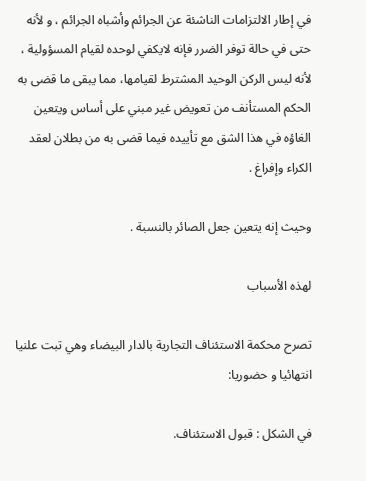في إطار الالتزامات الناشئة عن الجرائم وأشباه الجرائم ، و لأنه حتى في حالة توفر الضرر فإنه لايكفي لوحده لقيام المسؤولية ، لأنه ليس الركن الوحيد المشترط لقيامها، مما يبقى ما قضى به الحكم المستأنف من تعويض غير مبني على أساس ويتعين الغاؤه في هذا الشق مع تأييده فيما قضى به من بطلان لعقد الكراء وإفراغ .

وحيث إنه يتعين جعل الصائر بالنسبة .

لهذه الأسباب

تصرح محكمة الاستئناف التجارية بالدار البيضاء وهي تبت علنيا انتهائيا و حضوريا:

في الشكل : قبول الاستئناف.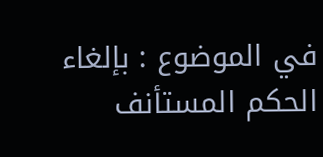في الموضوع : بإلغاء الحكم المستأنف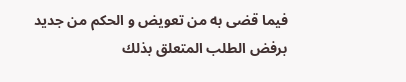فيما قضى به من تعويض و الحكم من جديد برفض الطلب المتعلق بذلك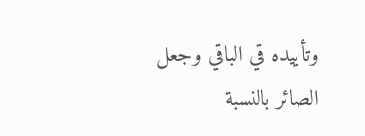وتأييده قي الباقي وجعل الصائر بالنسبة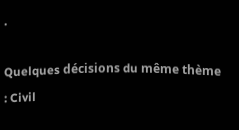.

Quelques décisions du même thème : Civil